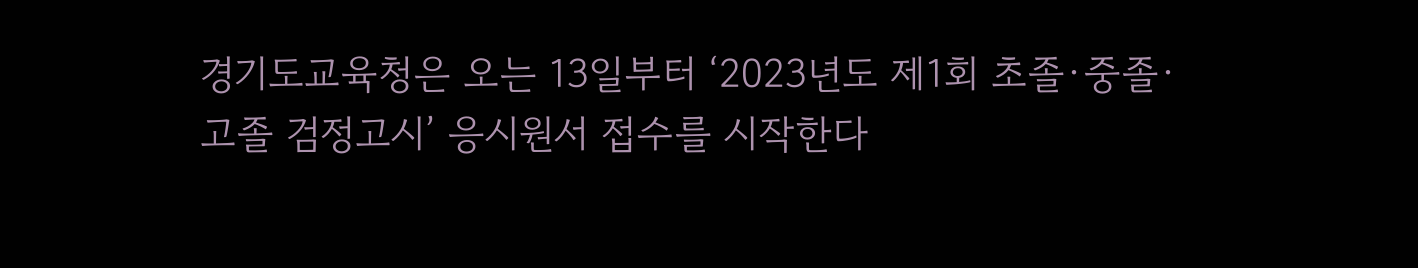경기도교육청은 오는 13일부터 ‘2023년도 제1회 초졸·중졸·고졸 검정고시’ 응시원서 접수를 시작한다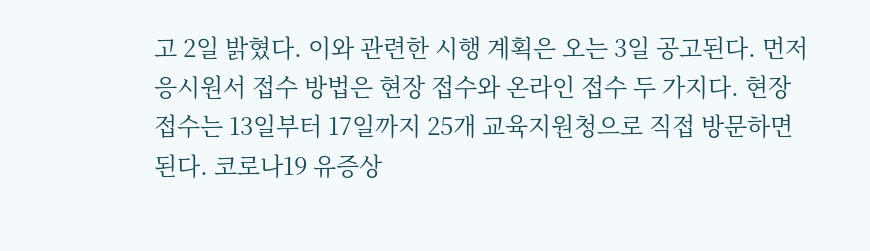고 2일 밝혔다. 이와 관련한 시행 계획은 오는 3일 공고된다. 먼저 응시원서 접수 방법은 현장 접수와 온라인 접수 두 가지다. 현장 접수는 13일부터 17일까지 25개 교육지원청으로 직접 방문하면 된다. 코로나19 유증상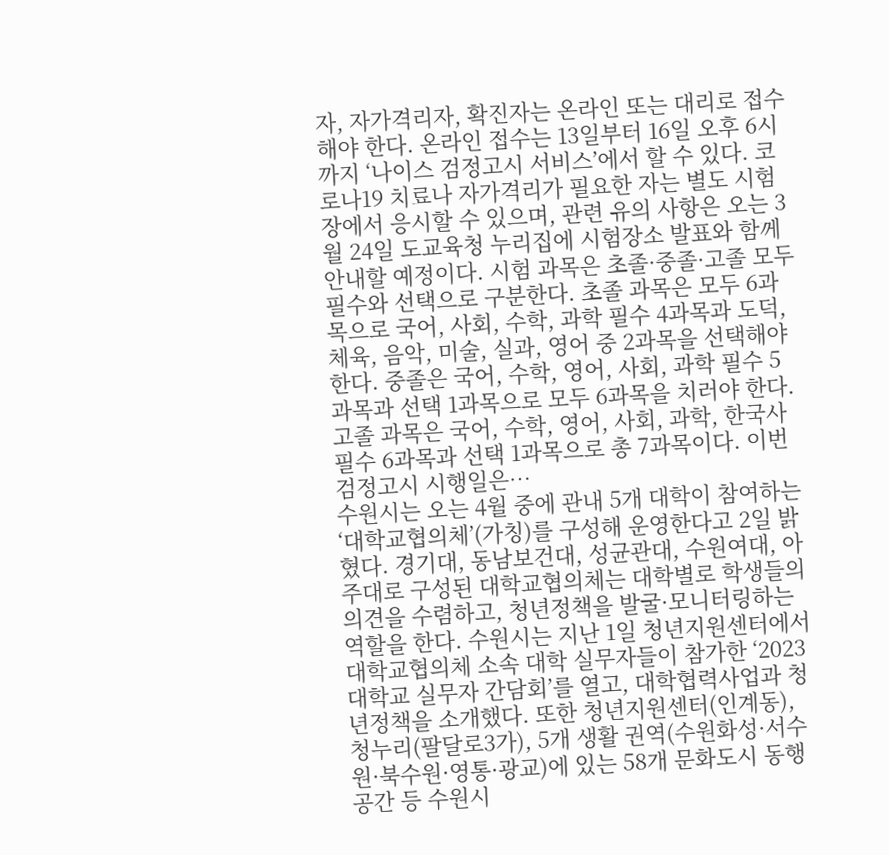자, 자가격리자, 확진자는 온라인 또는 대리로 접수해야 한다. 온라인 접수는 13일부터 16일 오후 6시까지 ‘나이스 검정고시 서비스’에서 할 수 있다. 코로나19 치료나 자가격리가 필요한 자는 별도 시험장에서 응시할 수 있으며, 관련 유의 사항은 오는 3월 24일 도교육청 누리집에 시험장소 발표와 함께 안내할 예정이다. 시험 과목은 초졸·중졸·고졸 모두 필수와 선택으로 구분한다. 초졸 과목은 모두 6과목으로 국어, 사회, 수학, 과학 필수 4과목과 도덕, 체육, 음악, 미술, 실과, 영어 중 2과목을 선택해야 한다. 중졸은 국어, 수학, 영어, 사회, 과학 필수 5과목과 선택 1과목으로 모두 6과목을 치러야 한다. 고졸 과목은 국어, 수학, 영어, 사회, 과학, 한국사 필수 6과목과 선택 1과목으로 총 7과목이다. 이번 검정고시 시행일은…
수원시는 오는 4월 중에 관내 5개 대학이 참여하는 ‘대학교협의체’(가칭)를 구성해 운영한다고 2일 밝혔다. 경기대, 동남보건대, 성균관대, 수원여대, 아주대로 구성된 대학교협의체는 대학별로 학생들의 의견을 수렴하고, 청년정책을 발굴·모니터링하는 역할을 한다. 수원시는 지난 1일 청년지원센터에서 대학교협의체 소속 대학 실무자들이 참가한 ‘2023 대학교 실무자 간담회’를 열고, 대학협력사업과 청년정책을 소개했다. 또한 청년지원센터(인계동), 청누리(팔달로3가), 5개 생활 권역(수원화성·서수원·북수원·영통·광교)에 있는 58개 문화도시 동행 공간 등 수원시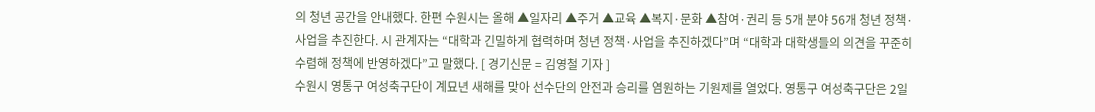의 청년 공간을 안내했다. 한편 수원시는 올해 ▲일자리 ▲주거 ▲교육 ▲복지·문화 ▲참여·권리 등 5개 분야 56개 청년 정책·사업을 추진한다. 시 관계자는 “대학과 긴밀하게 협력하며 청년 정책·사업을 추진하겠다”며 “대학과 대학생들의 의견을 꾸준히 수렴해 정책에 반영하겠다”고 말했다. [ 경기신문 = 김영철 기자 ]
수원시 영통구 여성축구단이 계묘년 새해를 맞아 선수단의 안전과 승리를 염원하는 기원제를 열었다. 영통구 여성축구단은 2일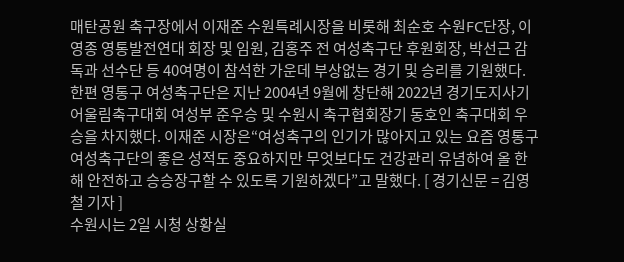매탄공원 축구장에서 이재준 수원특례시장을 비롯해 최순호 수원FC단장, 이영종 영통발전연대 회장 및 임원, 김홍주 전 여성축구단 후원회장, 박선근 감독과 선수단 등 40여명이 참석한 가운데 부상없는 경기 및 승리를 기원했다. 한편 영통구 여성축구단은 지난 2004년 9월에 창단해 2022년 경기도지사기 어울림축구대회 여성부 준우승 및 수원시 축구협회장기 동호인 축구대회 우승을 차지했다. 이재준 시장은“여성축구의 인기가 많아지고 있는 요즘 영통구 여성축구단의 좋은 성적도 중요하지만 무엇보다도 건강관리 유념하여 올 한 해 안전하고 승승장구할 수 있도록 기원하겠다”고 말했다. [ 경기신문 = 김영철 기자 ]
수원시는 2일 시청 상황실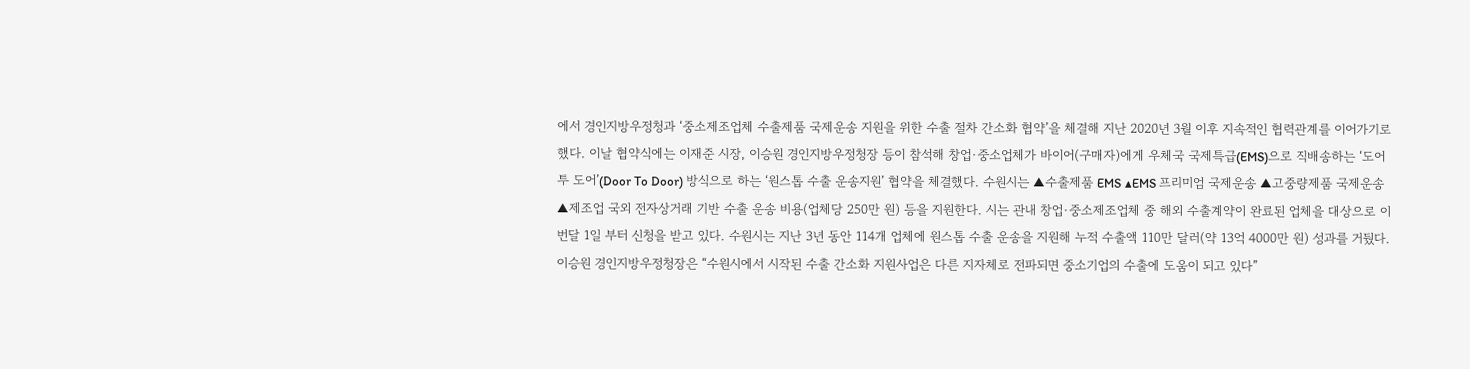에서 경인지방우정청과 ‘중소제조업체 수출제품 국제운송 지원을 위한 수출 절차 간소화 협약’을 체결해 지난 2020년 3월 이후 지속적인 협력관계를 이어가기로 했다. 이날 협약식에는 이재준 시장, 이승원 경인지방우정청장 등이 참석해 창업·중소업체가 바이어(구매자)에게 우체국 국제특급(EMS)으로 직배송하는 ‘도어 투 도어’(Door To Door) 방식으로 하는 ‘원스톱 수출 운송지원’ 협약을 체결했다. 수원시는 ▲수출제품 EMS ▲EMS 프리미엄 국제운송 ▲고중량제품 국제운송 ▲제조업 국외 전자상거래 기반 수출 운송 비용(업체당 250만 원) 등을 지원한다. 시는 관내 창업·중소제조업체 중 해외 수출계약이 완료된 업체을 대상으로 이번달 1일 부터 신청을 받고 있다. 수원시는 지난 3년 동안 114개 업체에 원스톱 수출 운송을 지원해 누적 수출액 110만 달러(약 13억 4000만 원) 성과를 거뒀다. 이승원 경인지방우정청장은 “수원시에서 시작된 수출 간소화 지원사업은 다른 지자체로 전파되면 중소기업의 수출에 도움이 되고 있다”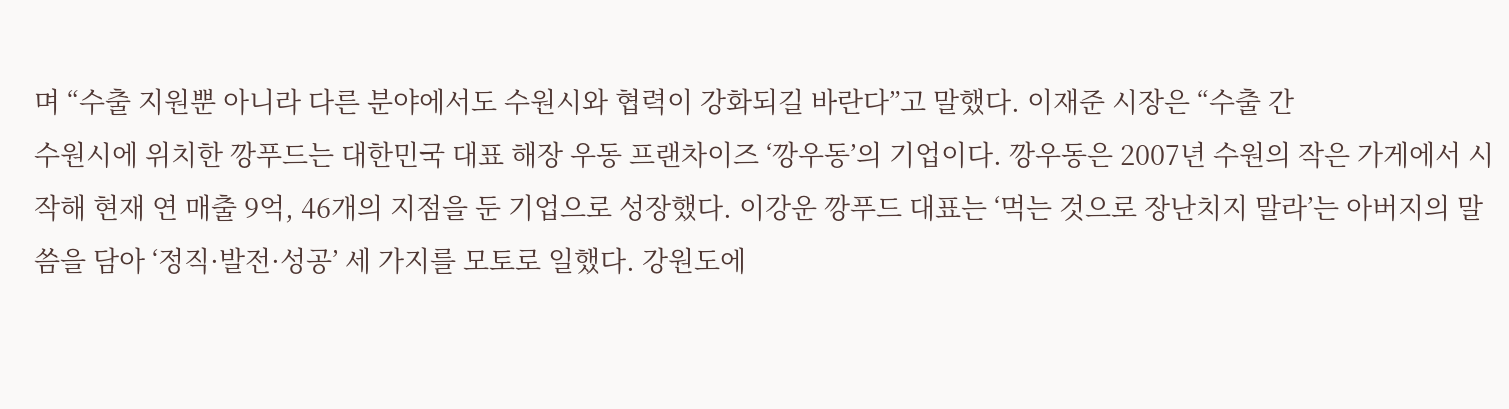며 “수출 지원뿐 아니라 다른 분야에서도 수원시와 협력이 강화되길 바란다”고 말했다. 이재준 시장은 “수출 간
수원시에 위치한 깡푸드는 대한민국 대표 해장 우동 프랜차이즈 ‘깡우동’의 기업이다. 깡우동은 2007년 수원의 작은 가게에서 시작해 현재 연 매출 9억, 46개의 지점을 둔 기업으로 성장했다. 이강운 깡푸드 대표는 ‘먹는 것으로 장난치지 말라’는 아버지의 말씀을 담아 ‘정직·발전·성공’ 세 가지를 모토로 일했다. 강원도에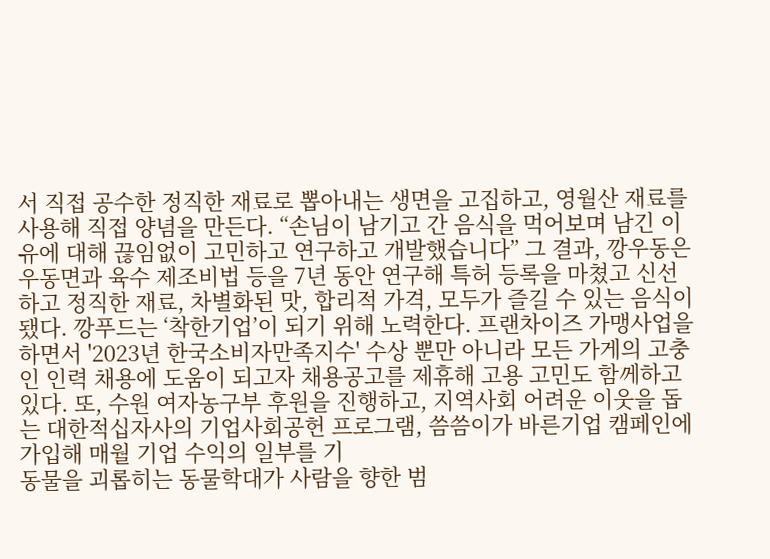서 직접 공수한 정직한 재료로 뽑아내는 생면을 고집하고, 영월산 재료를 사용해 직접 양념을 만든다. “손님이 남기고 간 음식을 먹어보며 남긴 이유에 대해 끊임없이 고민하고 연구하고 개발했습니다” 그 결과, 깡우동은 우동면과 육수 제조비법 등을 7년 동안 연구해 특허 등록을 마쳤고 신선하고 정직한 재료, 차별화된 맛, 합리적 가격, 모두가 즐길 수 있는 음식이 됐다. 깡푸드는 ‘착한기업’이 되기 위해 노력한다. 프랜차이즈 가맹사업을 하면서 '2023년 한국소비자만족지수' 수상 뿐만 아니라 모든 가게의 고충인 인력 채용에 도움이 되고자 채용공고를 제휴해 고용 고민도 함께하고 있다. 또, 수원 여자농구부 후원을 진행하고, 지역사회 어려운 이웃을 돕는 대한적십자사의 기업사회공헌 프로그램, 씀씀이가 바른기업 캠페인에 가입해 매월 기업 수익의 일부를 기
동물을 괴롭히는 동물학대가 사람을 향한 범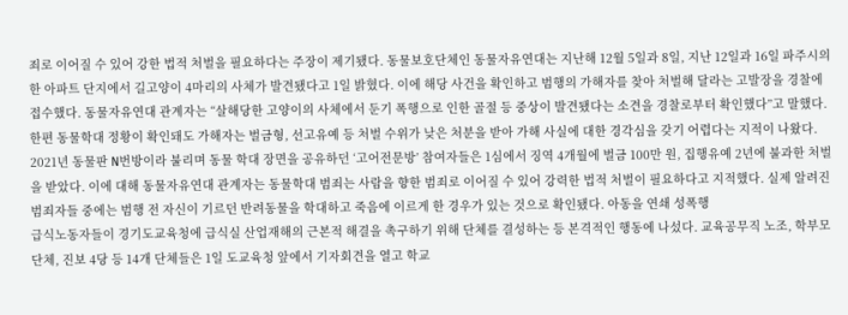죄로 이어질 수 있어 강한 법적 처벌을 필요하다는 주장이 제기됐다. 동물보호단체인 동물자유연대는 지난해 12월 5일과 8일, 지난 12일과 16일 파주시의 한 아파트 단지에서 길고양이 4마리의 사체가 발견됐다고 1일 밝혔다. 이에 해당 사건을 확인하고 범행의 가해자를 찾아 처벌해 달라는 고발장을 경찰에 접수했다. 동물자유연대 관계자는 “살해당한 고양이의 사체에서 둔기 폭행으로 인한 골절 등 중상이 발견됐다는 소견을 경찰로부터 확인했다”고 말했다. 한편 동물학대 정황이 확인돼도 가해자는 벌금형, 선고유예 등 처벌 수위가 낮은 처분을 받아 가해 사실에 대한 경각심을 갖기 어렵다는 지적이 나왔다. 2021년 동물판 N번방이라 불리며 동물 학대 장면을 공유하던 ‘고어전문방’ 참여자들은 1심에서 징역 4개월에 벌금 100만 원, 집행유예 2년에 불과한 처벌을 받았다. 이에 대해 동물자유연대 관계자는 동물학대 범죄는 사람을 향한 범죄로 이어질 수 있어 강력한 법적 처벌이 필요하다고 지적했다. 실제 알려진 범죄자들 중에는 범행 전 자신이 기르던 반려동물을 학대하고 죽음에 이르게 한 경우가 있는 것으로 확인됐다. 아동을 연쇄 성폭행
급식노동자들이 경기도교육청에 급식실 산업재해의 근본적 해결을 촉구하기 위해 단체를 결성하는 등 본격적인 행동에 나섰다. 교육공무직 노조, 학부모단체, 진보 4당 등 14개 단체들은 1일 도교육청 앞에서 기자회견을 열고 학교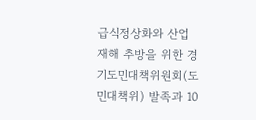급식정상화와 산업재해 추방을 위한 경기도민대책위원회(도민대책위) 발족과 10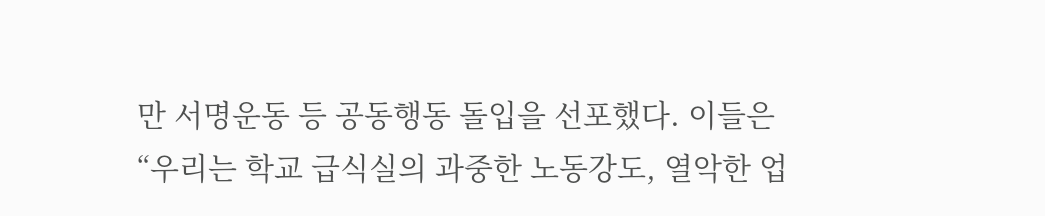만 서명운동 등 공동행동 돌입을 선포했다. 이들은 “우리는 학교 급식실의 과중한 노동강도, 열악한 업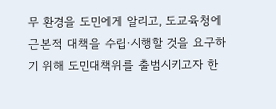무 환경을 도민에게 알리고, 도교육청에 근본적 대책을 수립·시행할 것을 요구하기 위해 도민대책위를 출범시키고자 한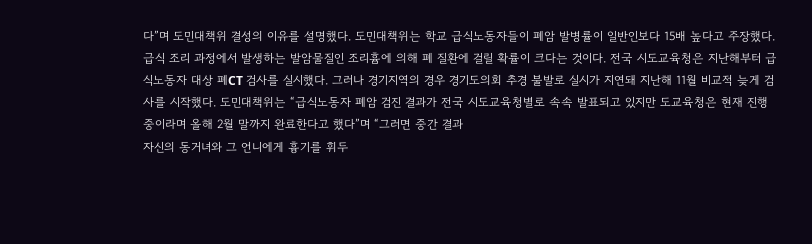다”며 도민대책위 결성의 이유를 설명했다. 도민대책위는 학교 급식노동자들이 폐암 발병률이 일반인보다 15배 높다고 주장했다. 급식 조리 과정에서 발생하는 발암물질인 조리흄에 의해 폐 질환에 걸릴 확률이 크다는 것이다. 전국 시도교육청은 지난해부터 급식노동자 대상 폐CT 검사를 실시했다. 그러나 경기지역의 경우 경기도의회 추경 불발로 실시가 지연돼 지난해 11월 비교적 늦게 검사를 시작했다. 도민대책위는 “급식노동자 폐암 검진 결과가 전국 시도교육청별로 속속 발표되고 있지만 도교육청은 현재 진행 중이라며 올해 2월 말까지 완료한다고 했다”며 “그러면 중간 결과
자신의 동거녀와 그 언니에게 흉기를 휘두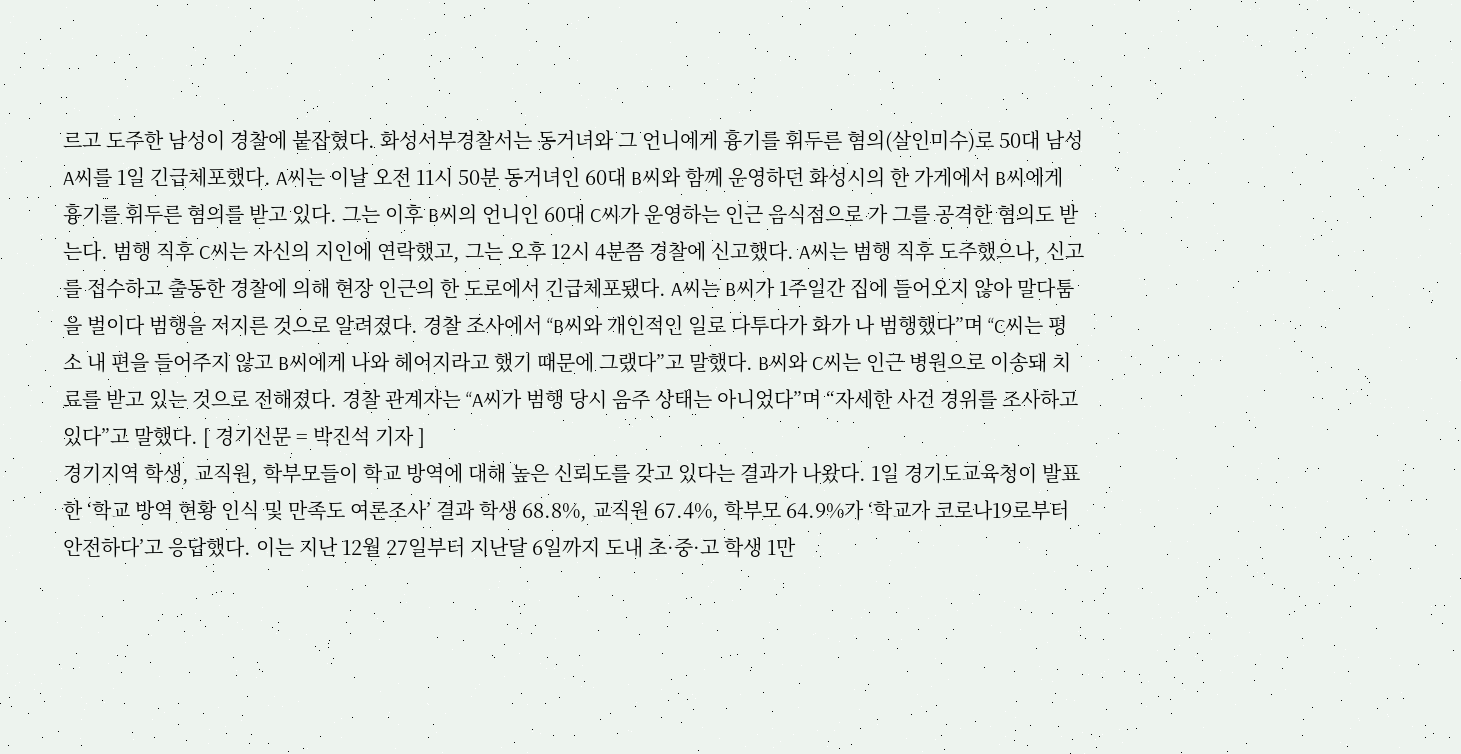르고 도주한 남성이 경찰에 붙잡혔다. 화성서부경찰서는 동거녀와 그 언니에게 흉기를 휘두른 혐의(살인미수)로 50대 남성 A씨를 1일 긴급체포했다. A씨는 이날 오전 11시 50분 동거녀인 60대 B씨와 함께 운영하던 화성시의 한 가게에서 B씨에게 흉기를 휘두른 혐의를 받고 있다. 그는 이후 B씨의 언니인 60대 C씨가 운영하는 인근 음식점으로 가 그를 공격한 혐의도 받는다. 범행 직후 C씨는 자신의 지인에 연락했고, 그는 오후 12시 4분쯤 경찰에 신고했다. A씨는 범행 직후 도주했으나, 신고를 접수하고 출동한 경찰에 의해 현장 인근의 한 도로에서 긴급체포됐다. A씨는 B씨가 1주일간 집에 들어오지 않아 말다툼을 벌이다 범행을 저지른 것으로 알려졌다. 경찰 조사에서 “B씨와 개인적인 일로 다투다가 화가 나 범행했다”며 “C씨는 평소 내 편을 들어주지 않고 B씨에게 나와 헤어지라고 했기 때문에 그랬다”고 말했다. B씨와 C씨는 인근 병원으로 이송돼 치료를 받고 있는 것으로 전해졌다. 경찰 관계자는 “A씨가 범행 당시 음주 상태는 아니었다”며 “자세한 사건 경위를 조사하고 있다”고 말했다. [ 경기신문 = 박진석 기자 ]
경기지역 학생, 교직원, 학부모들이 학교 방역에 대해 높은 신뢰도를 갖고 있다는 결과가 나왔다. 1일 경기도교육청이 발표한 ‘학교 방역 현황 인식 및 만족도 여론조사’ 결과 학생 68.8%, 교직원 67.4%, 학부모 64.9%가 ‘학교가 코로나19로부터 안전하다’고 응답했다. 이는 지난 12월 27일부터 지난달 6일까지 도내 초·중·고 학생 1만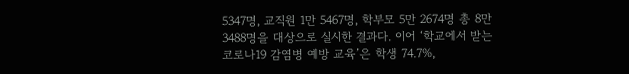5347명, 교직원 1만 5467명, 학부모 5만 2674명 총 8만 3488명을 대상으로 실시한 결과다. 이어 ‘학교에서 받는 코로나19 감염병 예방 교육’은 학생 74.7%,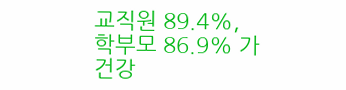교직원 89.4%, 학부모 86.9% 가 건강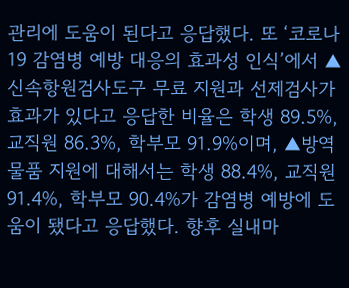관리에 도움이 된다고 응답했다. 또 ‘코로나19 감염병 예방 대응의 효과성 인식’에서 ▲신속항원검사도구 무료 지원과 선제검사가 효과가 있다고 응답한 비율은 학생 89.5%, 교직원 86.3%, 학부모 91.9%이며, ▲방역물품 지원에 대해서는 학생 88.4%, 교직원 91.4%, 학부모 90.4%가 감염병 예방에 도움이 됐다고 응답했다. 향후 실내마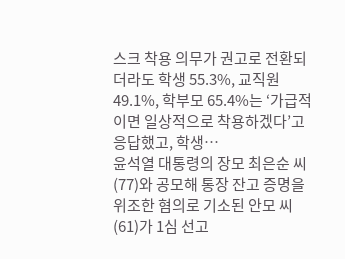스크 착용 의무가 권고로 전환되더라도 학생 55.3%, 교직원 49.1%, 학부모 65.4%는 ‘가급적이면 일상적으로 착용하겠다’고 응답했고, 학생…
윤석열 대통령의 장모 최은순 씨(77)와 공모해 통장 잔고 증명을 위조한 혐의로 기소된 안모 씨(61)가 1심 선고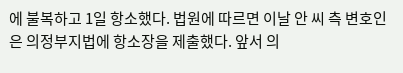에 불복하고 1일 항소했다. 법원에 따르면 이날 안 씨 측 변호인은 의정부지법에 항소장을 제출했다. 앞서 의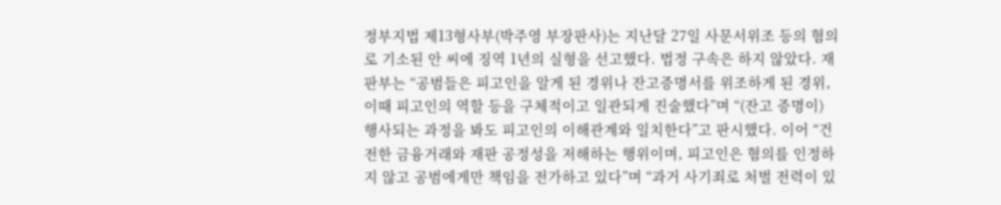정부지법 제13형사부(박주영 부장판사)는 지난달 27일 사문서위조 등의 혐의로 기소된 안 씨에 징역 1년의 실형을 선고했다. 법정 구속은 하지 않았다. 재판부는 “공범들은 피고인을 알게 된 경위나 잔고증명서를 위조하게 된 경위, 이때 피고인의 역할 등을 구체적이고 일관되게 진술했다”며 “(잔고 증명이) 행사되는 과정을 봐도 피고인의 이해관계와 일치한다”고 판시했다. 이어 “건전한 금융거래와 재판 공정성을 저해하는 행위이며, 피고인은 혐의를 인정하지 않고 공범에게만 책임을 전가하고 있다”며 “과거 사기죄로 처벌 전력이 있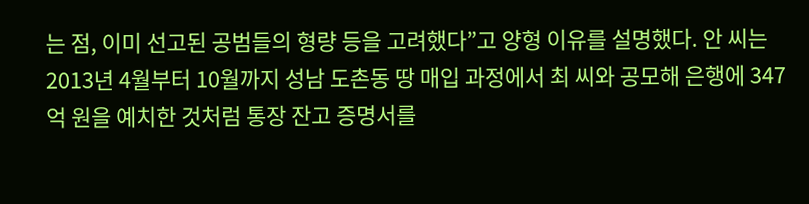는 점, 이미 선고된 공범들의 형량 등을 고려했다”고 양형 이유를 설명했다. 안 씨는 2013년 4월부터 10월까지 성남 도촌동 땅 매입 과정에서 최 씨와 공모해 은행에 347억 원을 예치한 것처럼 통장 잔고 증명서를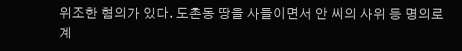위조한 혐의가 있다. 도촌동 땅을 사들이면서 안 씨의 사위 등 명의로 계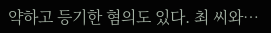약하고 등기한 혐의도 있다. 최 씨와…